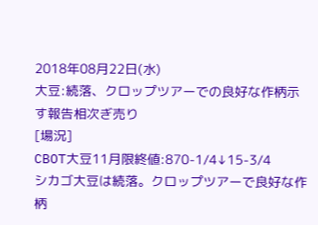2018年08月22日(水)
大豆:続落、クロップツアーでの良好な作柄示す報告相次ぎ売り
[場況]
CBOT大豆11月限終値:870-1/4↓15-3/4
シカゴ大豆は続落。クロップツアーで良好な作柄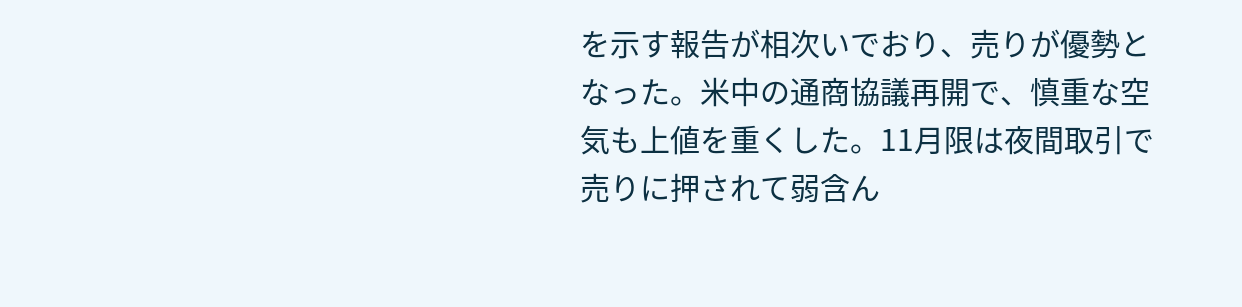を示す報告が相次いでおり、売りが優勢となった。米中の通商協議再開で、慎重な空気も上値を重くした。11月限は夜間取引で売りに押されて弱含ん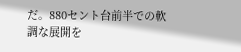だ。880セント台前半での軟調な展開を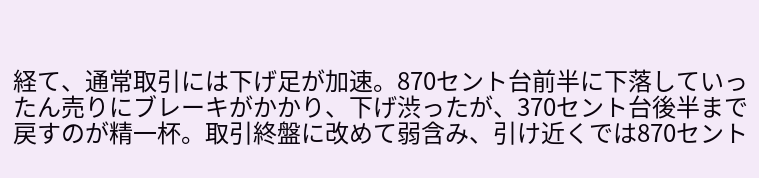経て、通常取引には下げ足が加速。870セント台前半に下落していったん売りにブレーキがかかり、下げ渋ったが、370セント台後半まで戻すのが精一杯。取引終盤に改めて弱含み、引け近くでは870セント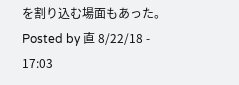を割り込む場面もあった。
Posted by 直 8/22/18 - 17:03